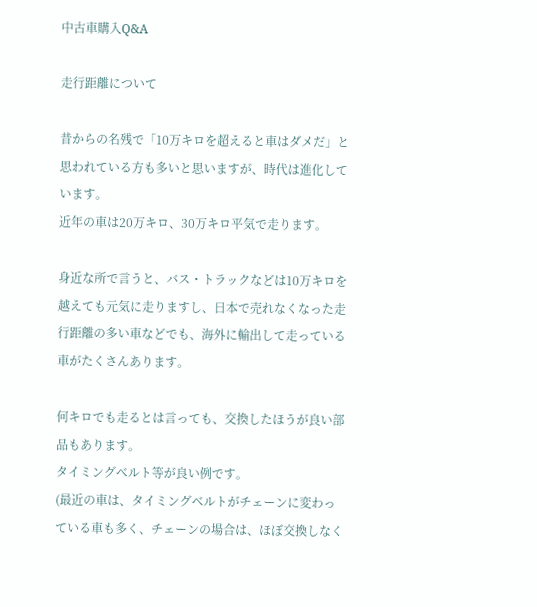中古車購入Q&A

走行距離について

昔からの名残で「10万キロを超えると車はダメだ」と思われている方も多いと思いますが、時代は進化しています。
近年の車は20万キロ、30万キロ平気で走ります。

身近な所で言うと、バス・トラックなどは10万キロを越えても元気に走りますし、日本で売れなくなった走行距離の多い車などでも、海外に輸出して走っている車がたくさんあります。

何キロでも走るとは言っても、交換したほうが良い部品もあります。
タイミングベルト等が良い例です。
(最近の車は、タイミングベルトがチェーンに変わっている車も多く、チェーンの場合は、ほぼ交換しなく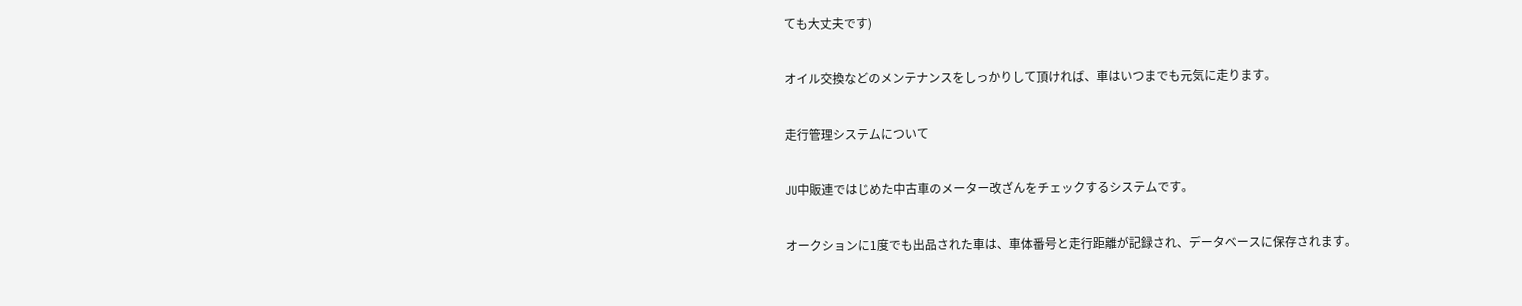ても大丈夫です)

オイル交換などのメンテナンスをしっかりして頂ければ、車はいつまでも元気に走ります。

走行管理システムについて

JU中販連ではじめた中古車のメーター改ざんをチェックするシステムです。

オークションに1度でも出品された車は、車体番号と走行距離が記録され、データベースに保存されます。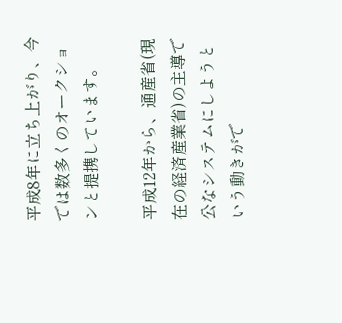平成8年に立ち上がり、今では数多くのオークションと提携しています。

平成12年から、通産省(現在の経済産業省)の主導で公なシステムにしようという動きがで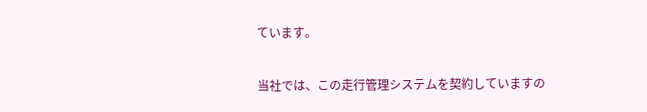ています。

当社では、この走行管理システムを契約していますの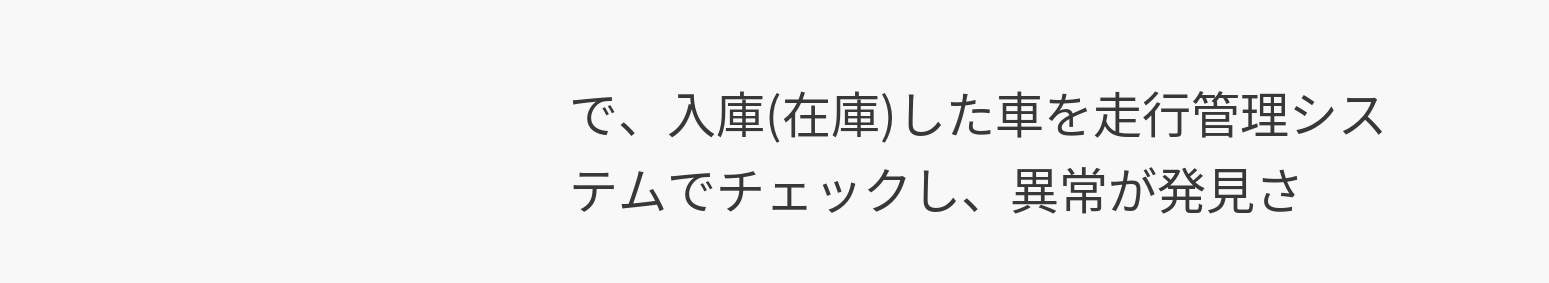で、入庫(在庫)した車を走行管理システムでチェックし、異常が発見さ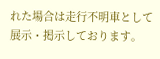れた場合は走行不明車として展示・掲示しております。